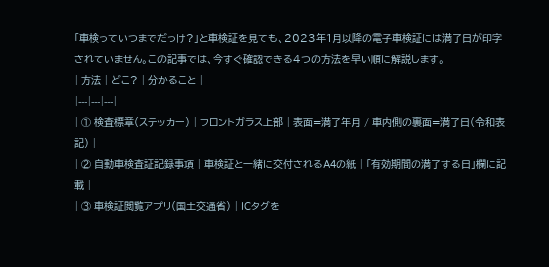「車検っていつまでだっけ?」と車検証を見ても、2023年1月以降の電子車検証には満了日が印字されていません。この記事では、今すぐ確認できる4つの方法を早い順に解説します。
| 方法 | どこ? | 分かること |
|---|---|---|
| ① 検査標章(ステッカー) | フロントガラス上部 | 表面=満了年月 / 車内側の裏面=満了日(令和表記) |
| ② 自動車検査証記録事項 | 車検証と一緒に交付されるA4の紙 | 「有効期間の満了する日」欄に記載 |
| ③ 車検証閲覧アプリ(国土交通省) | ICタグを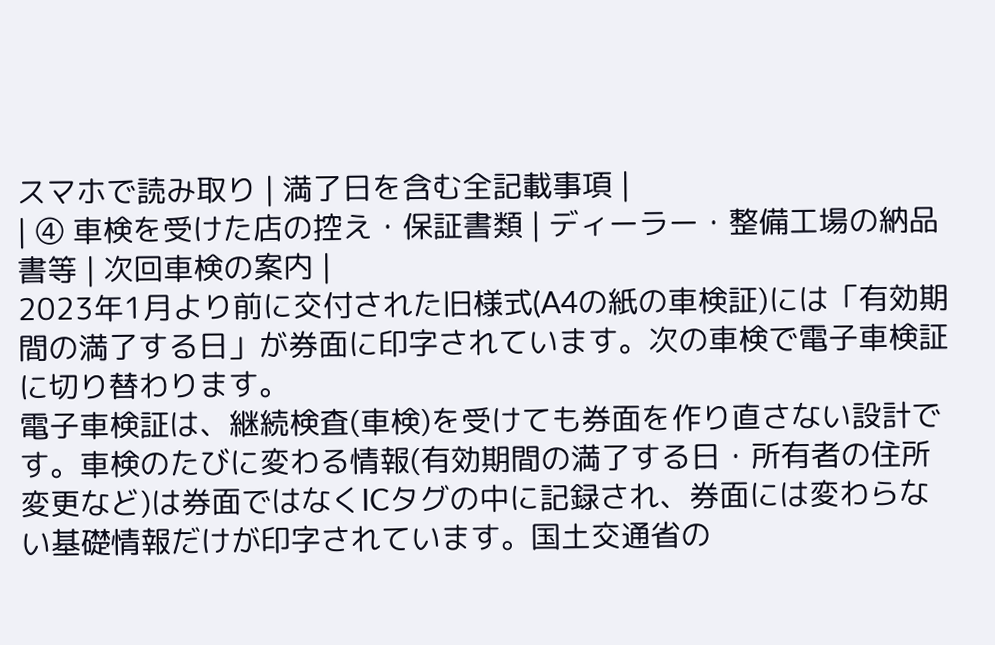スマホで読み取り | 満了日を含む全記載事項 |
| ④ 車検を受けた店の控え・保証書類 | ディーラー・整備工場の納品書等 | 次回車検の案内 |
2023年1月より前に交付された旧様式(A4の紙の車検証)には「有効期間の満了する日」が券面に印字されています。次の車検で電子車検証に切り替わります。
電子車検証は、継続検査(車検)を受けても券面を作り直さない設計です。車検のたびに変わる情報(有効期間の満了する日・所有者の住所変更など)は券面ではなくICタグの中に記録され、券面には変わらない基礎情報だけが印字されています。国土交通省の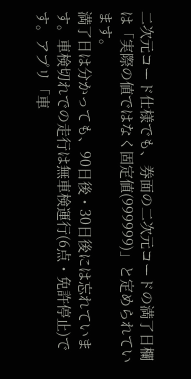二次元コード仕様でも、券面の二次元コードの満了日欄は「実際の値ではなく固定値(999999)」と定められています。
満了日は分かっても、90日後・30日後には忘れています。車検切れでの走行は無車検運行(6点・免許停止)です。アプリ「車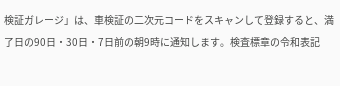検証ガレージ」は、車検証の二次元コードをスキャンして登録すると、満了日の90日・30日・7日前の朝9時に通知します。検査標章の令和表記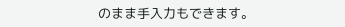のまま手入力もできます。